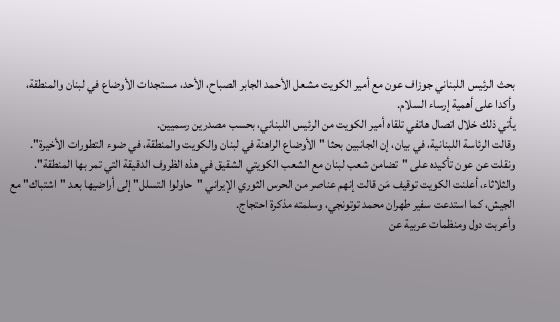بحث الرئيس اللبناني جوزاف عون مع أمير الكويت مشعل الأحمد الجابر الصباح، الأحد، مستجدات الأوضاع في لبنان والمنطقة، وأكدا على أهمية إرساء السلام.
يأتي ذلك خلال اتصال هاتفي تلقاه أمير الكويت من الرئيس اللبناني، بحسب مصدرين رسميين.
وقالت الرئاسة اللبنانية، في بيان، إن الجانبين بحثا "الأوضاع الراهنة في لبنان والكويت والمنطقة، في ضوء التطورات الأخيرة".
ونقلت عن عون تأكيده على "تضامن شعب لبنان مع الشعب الكويتي الشقيق في هذه الظروف الدقيقة التي تمر بها المنطقة".
والثلاثاء، أعلنت الكويت توقيف مَن قالت إنهم عناصر من الحرس الثوري الإيراني "حاولوا التسلل" إلى أراضيها بعد "اشتباك" مع الجيش، كما استدعت سفير طهران محمد توتونجي، وسلمته مذكرة احتجاج.
وأعربت دول ومنظمات عربية عن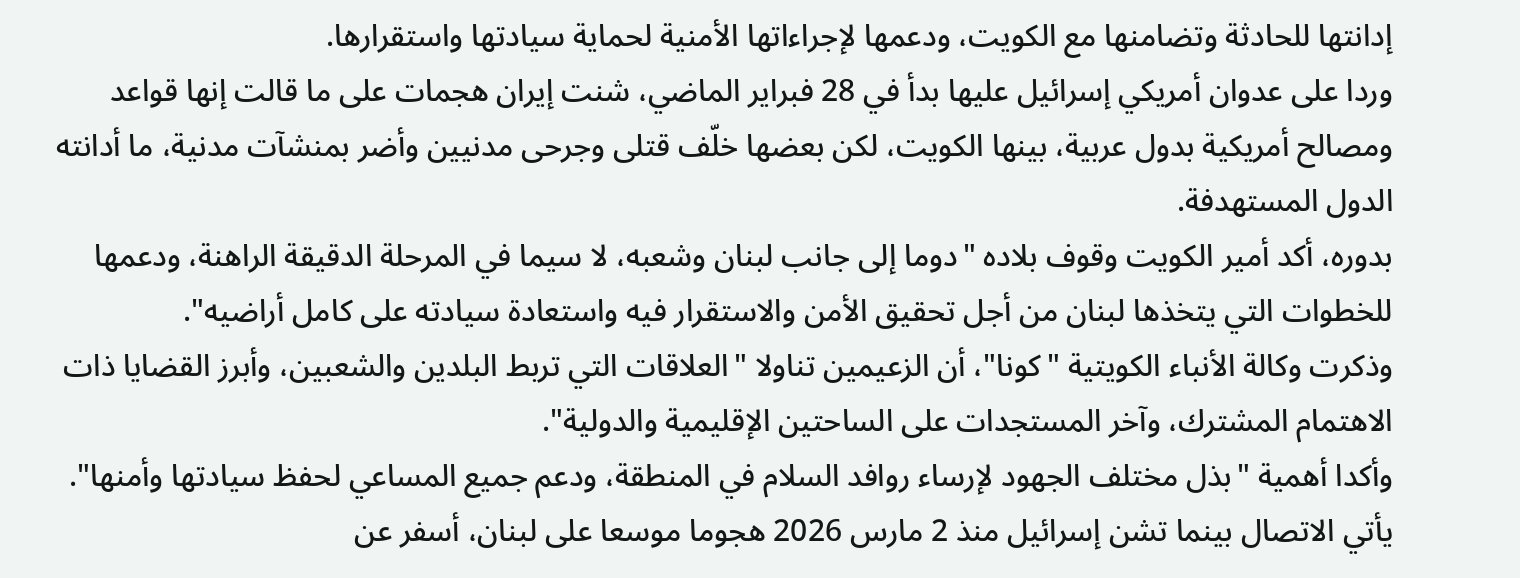إدانتها للحادثة وتضامنها مع الكويت، ودعمها لإجراءاتها الأمنية لحماية سيادتها واستقرارها.
وردا على عدوان أمريكي إسرائيل عليها بدأ في 28 فبراير الماضي، شنت إيران هجمات على ما قالت إنها قواعد ومصالح أمريكية بدول عربية، بينها الكويت، لكن بعضها خلّف قتلى وجرحى مدنيين وأضر بمنشآت مدنية، ما أدانته الدول المستهدفة.
بدوره، أكد أمير الكويت وقوف بلاده "دوما إلى جانب لبنان وشعبه، لا سيما في المرحلة الدقيقة الراهنة، ودعمها للخطوات التي يتخذها لبنان من أجل تحقيق الأمن والاستقرار فيه واستعادة سيادته على كامل أراضيه".
وذكرت وكالة الأنباء الكويتية "كونا"، أن الزعيمين تناولا "العلاقات التي تربط البلدين والشعبين، وأبرز القضايا ذات الاهتمام المشترك، وآخر المستجدات على الساحتين الإقليمية والدولية".
وأكدا أهمية "بذل مختلف الجهود لإرساء روافد السلام في المنطقة، ودعم جميع المساعي لحفظ سيادتها وأمنها".
يأتي الاتصال بينما تشن إسرائيل منذ 2 مارس 2026 هجوما موسعا على لبنان، أسفر عن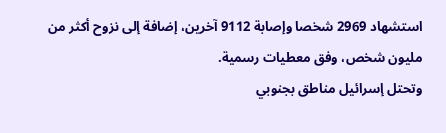استشهاد 2969 شخصا وإصابة 9112 آخرين، إضافة إلى نزوح أكثر من مليون شخص، وفق معطيات رسمية.
وتحتل إسرائيل مناطق بجنوبي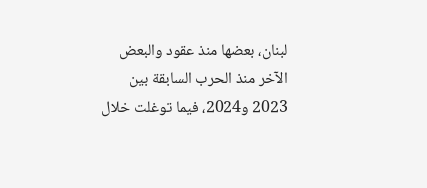لبنان، بعضها منذ عقود والبعض الآخر منذ الحرب السابقة بين 2023 و2024، فيما توغلت خلال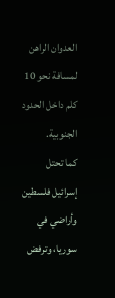العدوان الراهن لمسافة نحو 10 كلم داخل الحدود الجنوبية.
كما تحتل إسرائيل فلسطين وأراضي في سوريا، وترفض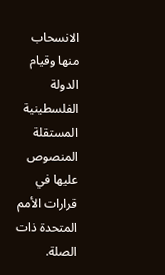الانسحاب منها وقيام الدولة الفلسطينية المستقلة المنصوص عليها في قرارات الأمم المتحدة ذات الصلة.